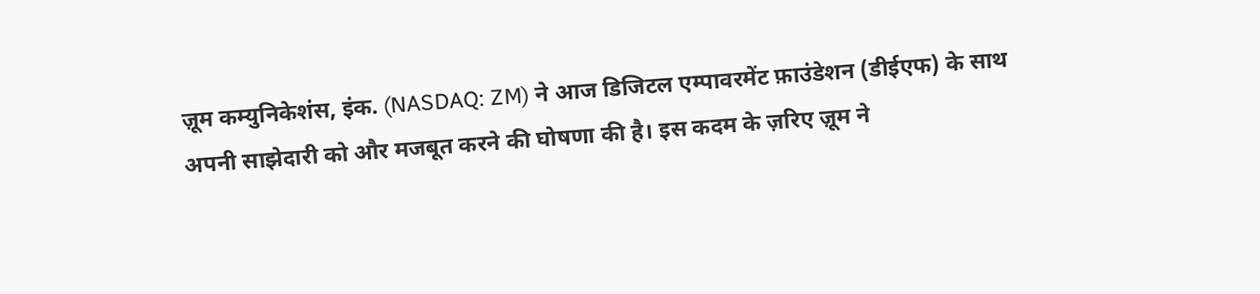ज़ूम कम्युनिकेशंस, इंक. (NASDAQ: ZM) ने आज डिजिटल एम्पावरमेंट फ़ाउंडेशन (डीईएफ) के साथ अपनी साझेदारी को और मजबूत करने की घोषणा की है। इस कदम के ज़रिए ज़ूम ने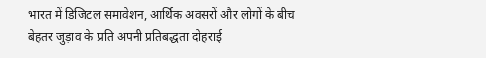भारत में डिजिटल समावेशन, आर्थिक अवसरों और लोगों के बीच बेहतर जुड़ाव के प्रति अपनी प्रतिबद्धता दोहराई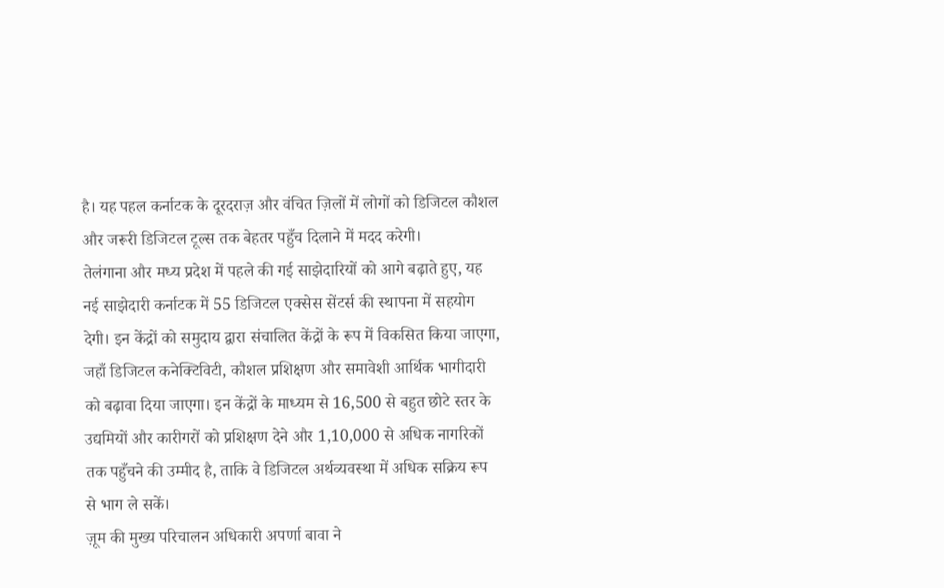है। यह पहल कर्नाटक के दूरदराज़ और वंचित ज़िलों में लोगों को डिजिटल कौशल और जरूरी डिजिटल टूल्स तक बेहतर पहुँच दिलाने में मदद करेगी।
तेलंगाना और मध्य प्रदेश में पहले की गई साझेदारियों को आगे बढ़ाते हुए, यह नई साझेदारी कर्नाटक में 55 डिजिटल एक्सेस सेंटर्स की स्थापना में सहयोग देगी। इन केंद्रों को समुदाय द्वारा संचालित केंद्रों के रूप में विकसित किया जाएगा, जहाँ डिजिटल कनेक्टिविटी, कौशल प्रशिक्षण और समावेशी आर्थिक भागीदारी को बढ़ावा दिया जाएगा। इन केंद्रों के माध्यम से 16,500 से बहुत छोटे स्तर के उद्यमियों और कारीगरों को प्रशिक्षण देने और 1,10,000 से अधिक नागरिकों तक पहुँचने की उम्मीद है, ताकि वे डिजिटल अर्थव्यवस्था में अधिक सक्रिय रूप से भाग ले सकें।
ज़ूम की मुख्य परिचालन अधिकारी अपर्णा बावा ने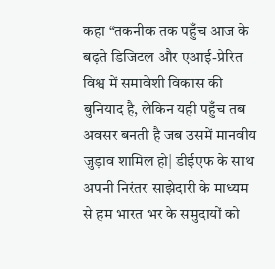कहा “तकनीक तक पहुँच आज के बढ़ते डिजिटल और एआई-प्रेरित विश्व में समावेशी विकास की बुनियाद है, लेकिन यही पहुँच तब अवसर बनती है जब उसमें मानवीय जुड़ाव शामिल हो| डीईएफ के साथ अपनी निरंतर साझेदारी के माध्यम से हम भारत भर के समुदायों को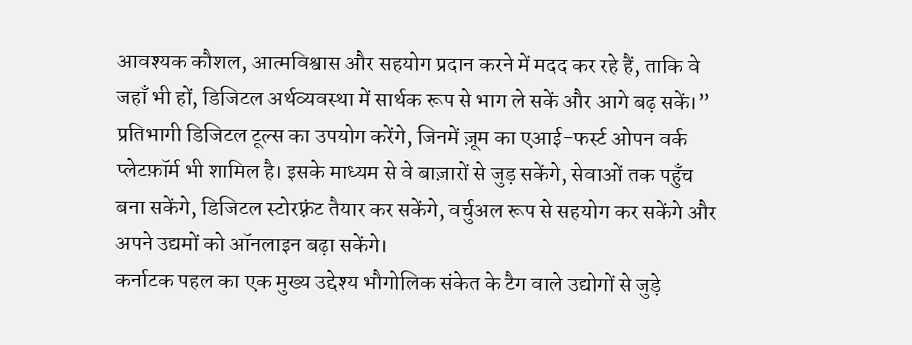आवश्यक कौशल, आत्मविश्वास और सहयोग प्रदान करने में मदद कर रहे हैं, ताकि वे जहाँ भी हों, डिजिटल अर्थव्यवस्था में सार्थक रूप से भाग ले सकें और आगे बढ़ सकें।”
प्रतिभागी डिजिटल टूल्स का उपयोग करेंगे, जिनमें ज़ूम का एआई-फर्स्ट ओपन वर्क प्लेटफ़ॉर्म भी शामिल है। इसके माध्यम से वे बाज़ारों से जुड़ सकेंगे, सेवाओं तक पहुँच बना सकेंगे, डिजिटल स्टोरफ़्रंट तैयार कर सकेंगे, वर्चुअल रूप से सहयोग कर सकेंगे और अपने उद्यमों को ऑनलाइन बढ़ा सकेंगे।
कर्नाटक पहल का एक मुख्य उद्देश्य भौगोलिक संकेत के टैग वाले उद्योगों से जुड़े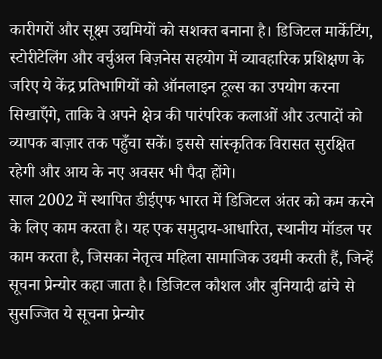कारीगरों और सूक्ष्म उद्यमियों को सशक्त बनाना है। डिजिटल मार्केटिंग, स्टोरीटेलिंग और वर्चुअल बिज़नेस सहयोग में व्यावहारिक प्रशिक्षण के जरिए ये केंद्र प्रतिभागियों को ऑनलाइन टूल्स का उपयोग करना सिखाएँगे, ताकि वे अपने क्षेत्र की पारंपरिक कलाओं और उत्पादों को व्यापक बाज़ार तक पहुँचा सकें। इससे सांस्कृतिक विरासत सुरक्षित रहेगी और आय के नए अवसर भी पैदा होंगे।
साल 2002 में स्थापित डीईएफ भारत में डिजिटल अंतर को कम करने के लिए काम करता है। यह एक समुदाय-आधारित, स्थानीय मॉडल पर काम करता है, जिसका नेतृत्व महिला सामाजिक उद्यमी करती हैं, जिन्हें सूचना प्रेन्योर कहा जाता है। डिजिटल कौशल और बुनियादी ढांचे से सुसज्जित ये सूचना प्रेन्योर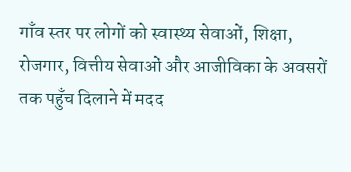गाँव स्तर पर लोगों को स्वास्थ्य सेवाओं, शिक्षा, रोजगार, वित्तीय सेवाओं और आजीविका के अवसरों तक पहुँच दिलाने में मदद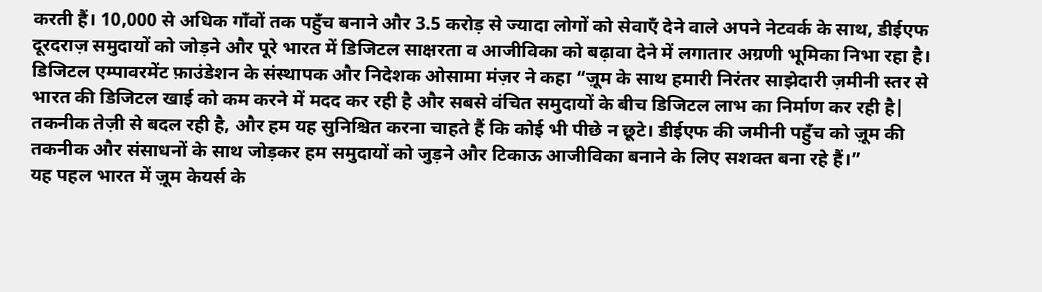करती हैं। 10,000 से अधिक गाँवों तक पहुँच बनाने और 3.5 करोड़ से ज्यादा लोगों को सेवाएँ देने वाले अपने नेटवर्क के साथ, डीईएफ दूरदराज़ समुदायों को जोड़ने और पूरे भारत में डिजिटल साक्षरता व आजीविका को बढ़ावा देने में लगातार अग्रणी भूमिका निभा रहा है।
डिजिटल एम्पावरमेंट फ़ाउंडेशन के संस्थापक और निदेशक ओसामा मंज़र ने कहा “ज़ूम के साथ हमारी निरंतर साझेदारी ज़मीनी स्तर से भारत की डिजिटल खाई को कम करने में मदद कर रही है और सबसे वंचित समुदायों के बीच डिजिटल लाभ का निर्माण कर रही है| तकनीक तेज़ी से बदल रही है, और हम यह सुनिश्चित करना चाहते हैं कि कोई भी पीछे न छूटे। डीईएफ की जमीनी पहुँच को ज़ूम की तकनीक और संसाधनों के साथ जोड़कर हम समुदायों को जुड़ने और टिकाऊ आजीविका बनाने के लिए सशक्त बना रहे हैं।”
यह पहल भारत में ज़ूम केयर्स के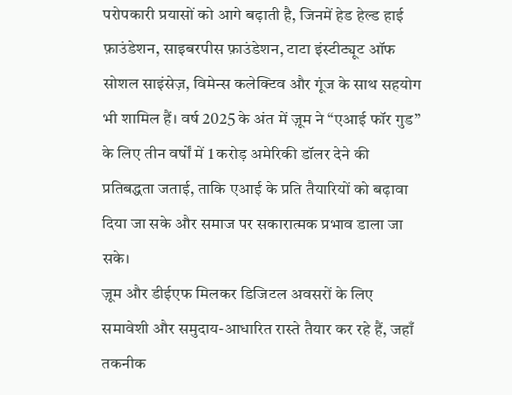परोपकारी प्रयासों को आगे बढ़ाती है, जिनमें हेड हेल्ड हाई फ़ाउंडेशन, साइबरपीस फ़ाउंडेशन, टाटा इंस्टीट्यूट ऑफ सोशल साइंसेज़, विमेन्स कलेक्टिव और गूंज के साथ सहयोग भी शामिल हैं। वर्ष 2025 के अंत में ज़ूम ने “एआई फॉर गुड” के लिए तीन वर्षों में 1 करोड़ अमेरिकी डॉलर देने की प्रतिबद्धता जताई, ताकि एआई के प्रति तैयारियों को बढ़ावा दिया जा सके और समाज पर सकारात्मक प्रभाव डाला जा सके।
ज़ूम और डीईएफ मिलकर डिजिटल अवसरों के लिए समावेशी और समुदाय-आधारित रास्ते तैयार कर रहे हैं, जहाँ तकनीक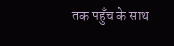तक पहुँच के साथ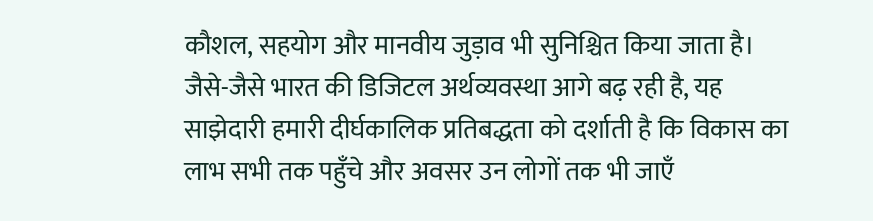कौशल, सहयोग और मानवीय जुड़ाव भी सुनिश्चित किया जाता है। जैसे-जैसे भारत की डिजिटल अर्थव्यवस्था आगे बढ़ रही है, यह साझेदारी हमारी दीर्घकालिक प्रतिबद्धता को दर्शाती है कि विकास का लाभ सभी तक पहुँचे और अवसर उन लोगों तक भी जाएँ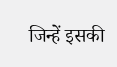जिन्हें इसकी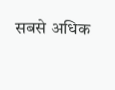सबसे अधिक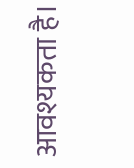आवश्यकता है।